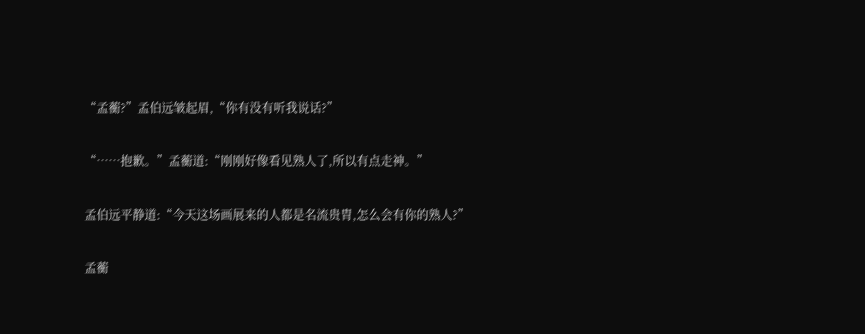“孟蘅?”孟伯远皱起眉,“你有没有听我说话?”

“……抱歉。”孟蘅道:“刚刚好像看见熟人了,所以有点走神。”

孟伯远平静道:“今天这场画展来的人都是名流贵胄,怎么会有你的熟人?”

孟蘅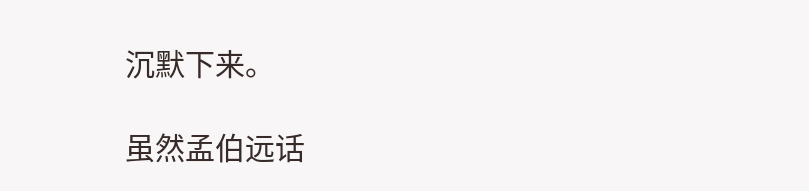沉默下来。

虽然孟伯远话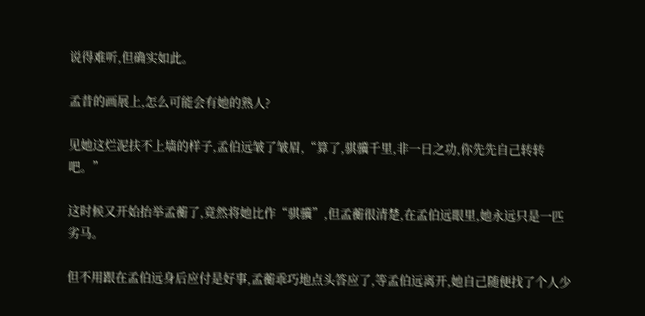说得难听,但确实如此。

孟昔的画展上,怎么可能会有她的熟人?

见她这烂泥扶不上墙的样子,孟伯远皱了皱眉,“算了,骐骥千里,非一日之功,你先先自己转转吧。”

这时候又开始抬举孟蘅了,竟然将她比作“骐骥”,但孟蘅很清楚,在孟伯远眼里,她永远只是一匹劣马。

但不用跟在孟伯远身后应付是好事,孟蘅乖巧地点头答应了,等孟伯远离开,她自己随便找了个人少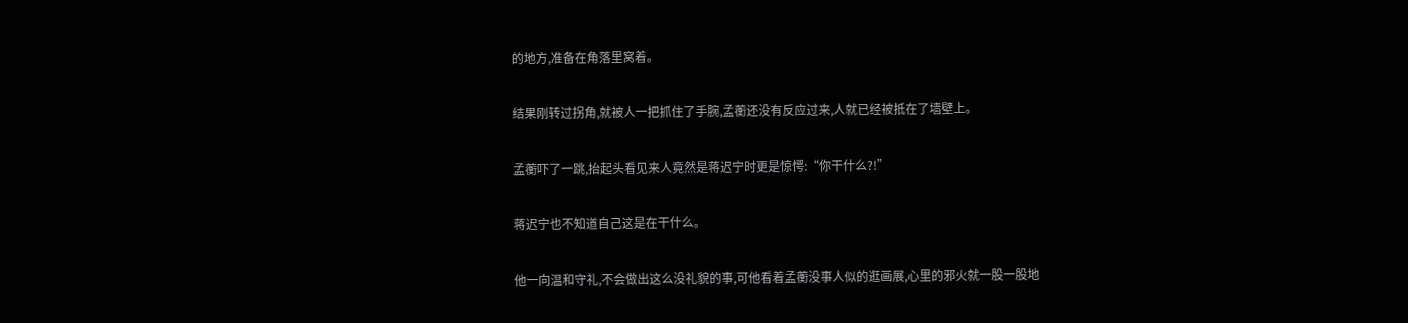的地方,准备在角落里窝着。

结果刚转过拐角,就被人一把抓住了手腕,孟蘅还没有反应过来,人就已经被抵在了墙壁上。

孟蘅吓了一跳,抬起头看见来人竟然是蒋迟宁时更是惊愕:“你干什么?!”

蒋迟宁也不知道自己这是在干什么。

他一向温和守礼,不会做出这么没礼貌的事,可他看着孟蘅没事人似的逛画展,心里的邪火就一股一股地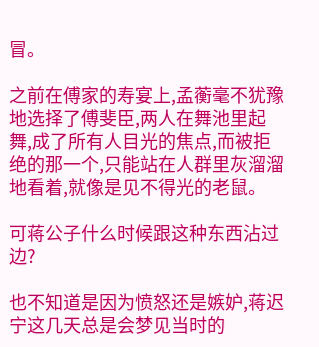冒。

之前在傅家的寿宴上,孟蘅毫不犹豫地选择了傅斐臣,两人在舞池里起舞,成了所有人目光的焦点,而被拒绝的那一个,只能站在人群里灰溜溜地看着,就像是见不得光的老鼠。

可蒋公子什么时候跟这种东西沾过边?

也不知道是因为愤怒还是嫉妒,蒋迟宁这几天总是会梦见当时的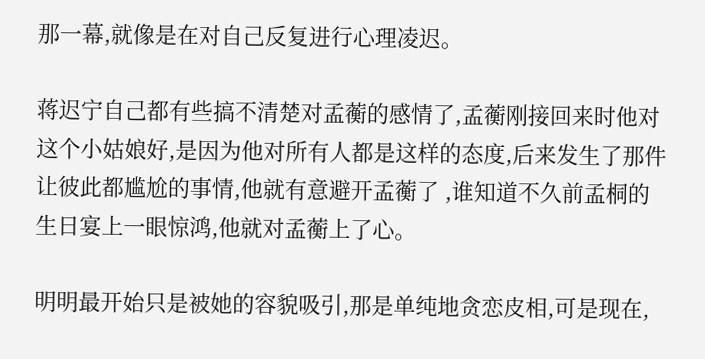那一幕,就像是在对自己反复进行心理凌迟。

蒋迟宁自己都有些搞不清楚对孟蘅的感情了,孟蘅刚接回来时他对这个小姑娘好,是因为他对所有人都是这样的态度,后来发生了那件让彼此都尴尬的事情,他就有意避开孟蘅了 ,谁知道不久前孟桐的生日宴上一眼惊鸿,他就对孟蘅上了心。

明明最开始只是被她的容貌吸引,那是单纯地贪恋皮相,可是现在,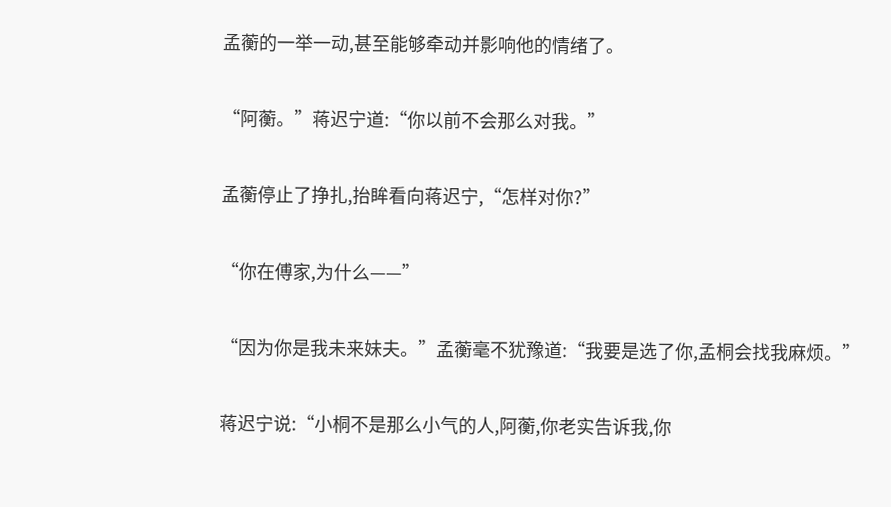孟蘅的一举一动,甚至能够牵动并影响他的情绪了。

“阿蘅。”蒋迟宁道:“你以前不会那么对我。”

孟蘅停止了挣扎,抬眸看向蒋迟宁,“怎样对你?”

“你在傅家,为什么——”

“因为你是我未来妹夫。”孟蘅毫不犹豫道:“我要是选了你,孟桐会找我麻烦。”

蒋迟宁说:“小桐不是那么小气的人,阿蘅,你老实告诉我,你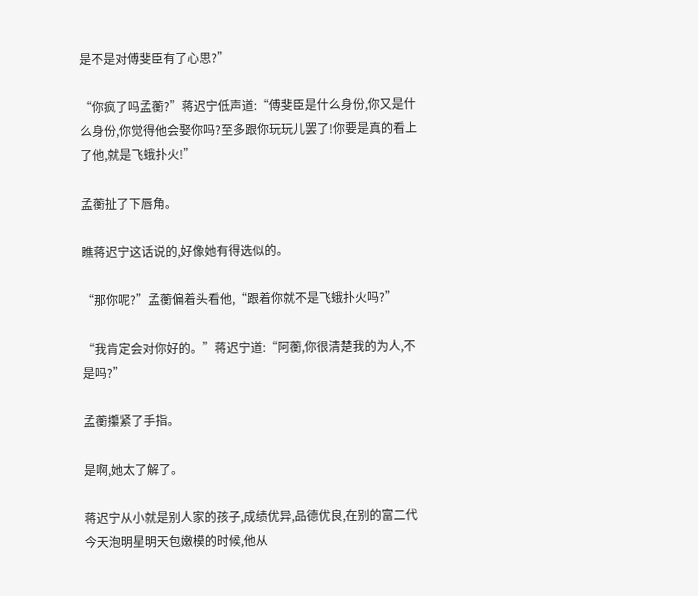是不是对傅斐臣有了心思?”

“你疯了吗孟蘅?”蒋迟宁低声道:“傅斐臣是什么身份,你又是什么身份,你觉得他会娶你吗?至多跟你玩玩儿罢了!你要是真的看上了他,就是飞蛾扑火!”

孟蘅扯了下唇角。

瞧蒋迟宁这话说的,好像她有得选似的。

“那你呢?”孟蘅偏着头看他,“跟着你就不是飞蛾扑火吗?”

“我肯定会对你好的。”蒋迟宁道:“阿蘅,你很清楚我的为人,不是吗?”

孟蘅攥紧了手指。

是啊,她太了解了。

蒋迟宁从小就是别人家的孩子,成绩优异,品德优良,在别的富二代今天泡明星明天包嫩模的时候,他从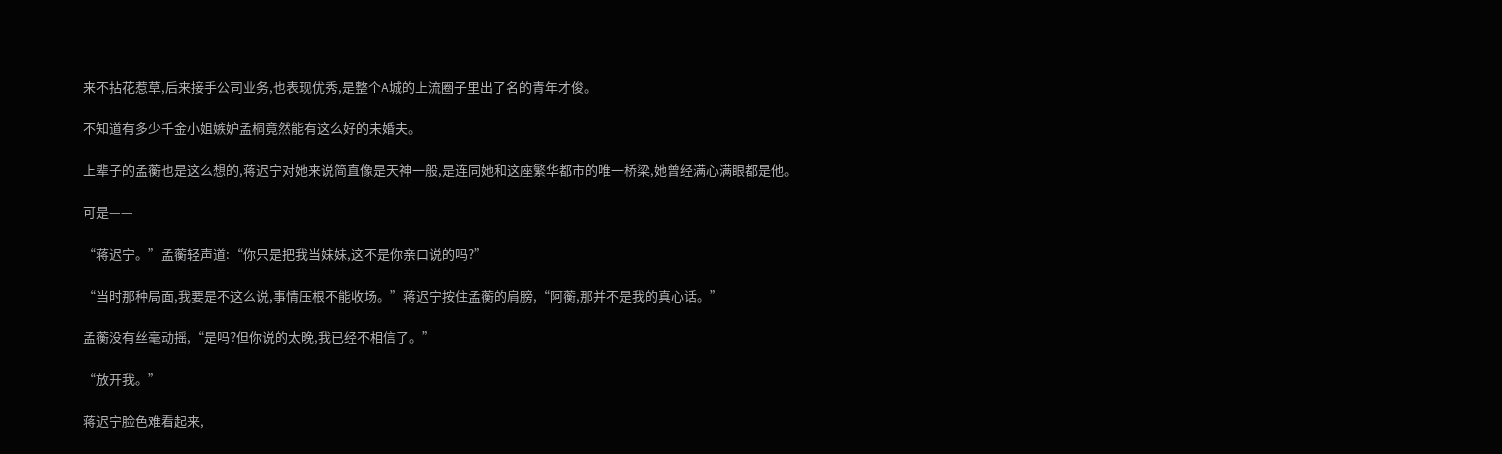来不拈花惹草,后来接手公司业务,也表现优秀,是整个A城的上流圈子里出了名的青年才俊。

不知道有多少千金小姐嫉妒孟桐竟然能有这么好的未婚夫。

上辈子的孟蘅也是这么想的,蒋迟宁对她来说简直像是天神一般,是连同她和这座繁华都市的唯一桥梁,她曾经满心满眼都是他。

可是——

“蒋迟宁。”孟蘅轻声道:“你只是把我当妹妹,这不是你亲口说的吗?”

“当时那种局面,我要是不这么说,事情压根不能收场。”蒋迟宁按住孟蘅的肩膀,“阿蘅,那并不是我的真心话。”

孟蘅没有丝毫动摇,“是吗?但你说的太晚,我已经不相信了。”

“放开我。”

蒋迟宁脸色难看起来,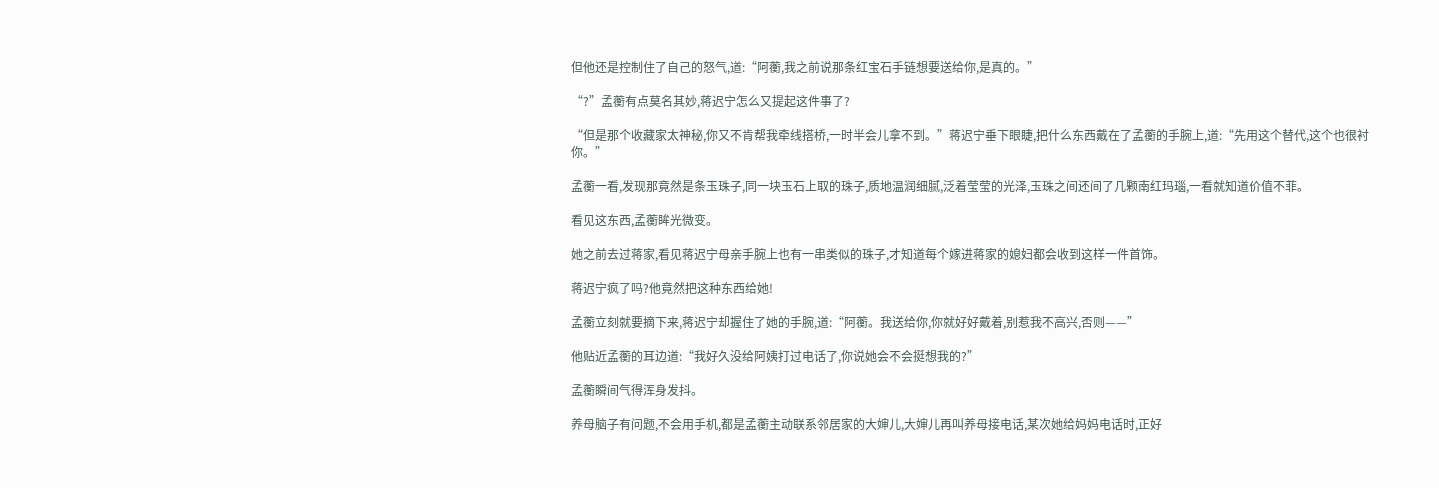但他还是控制住了自己的怒气,道:“阿蘅,我之前说那条红宝石手链想要送给你,是真的。”

“?”孟蘅有点莫名其妙,蒋迟宁怎么又提起这件事了?

“但是那个收藏家太神秘,你又不肯帮我牵线搭桥,一时半会儿拿不到。”蒋迟宁垂下眼睫,把什么东西戴在了孟蘅的手腕上,道:“先用这个替代,这个也很衬你。”

孟蘅一看,发现那竟然是条玉珠子,同一块玉石上取的珠子,质地温润细腻,泛着莹莹的光泽,玉珠之间还间了几颗南红玛瑙,一看就知道价值不菲。

看见这东西,孟蘅眸光微变。

她之前去过蒋家,看见蒋迟宁母亲手腕上也有一串类似的珠子,才知道每个嫁进蒋家的媳妇都会收到这样一件首饰。

蒋迟宁疯了吗?他竟然把这种东西给她!

孟蘅立刻就要摘下来,蒋迟宁却握住了她的手腕,道:“阿蘅。我送给你,你就好好戴着,别惹我不高兴,否则——”

他贴近孟蘅的耳边道:“我好久没给阿姨打过电话了,你说她会不会挺想我的?”

孟蘅瞬间气得浑身发抖。

养母脑子有问题,不会用手机,都是孟蘅主动联系邻居家的大婶儿,大婶儿再叫养母接电话,某次她给妈妈电话时,正好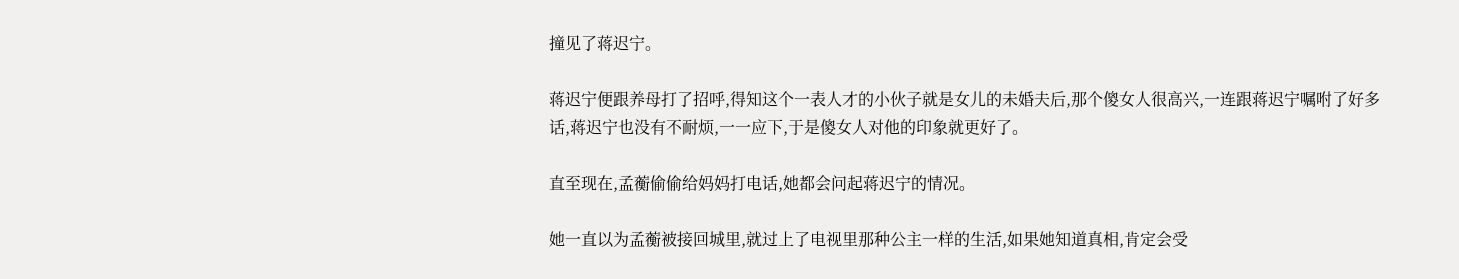撞见了蒋迟宁。

蒋迟宁便跟养母打了招呼,得知这个一表人才的小伙子就是女儿的未婚夫后,那个傻女人很高兴,一连跟蒋迟宁嘱咐了好多话,蒋迟宁也没有不耐烦,一一应下,于是傻女人对他的印象就更好了。

直至现在,孟蘅偷偷给妈妈打电话,她都会问起蒋迟宁的情况。

她一直以为孟蘅被接回城里,就过上了电视里那种公主一样的生活,如果她知道真相,肯定会受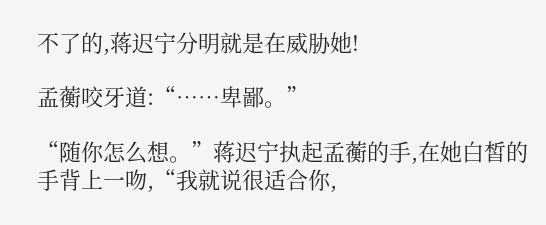不了的,蒋迟宁分明就是在威胁她!

孟蘅咬牙道:“……卑鄙。”

“随你怎么想。”蒋迟宁执起孟蘅的手,在她白皙的手背上一吻,“我就说很适合你,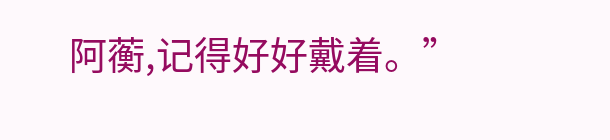阿蘅,记得好好戴着。”